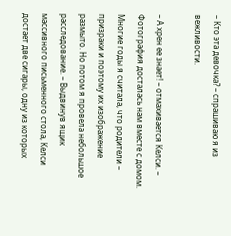– Кто эта девочка? – спрашиваю я из вежливости.

– А хрен ее знает! – отмахивается Келси. – Фотография досталась нам вместе с домом. Многие годы я считала, что родители – призраки и поэтому их изображение размыто. Но потом я провела небольшое расследование. – Выдвинув ящик массивного письменного стола, Келси достает две сигары, одну из которых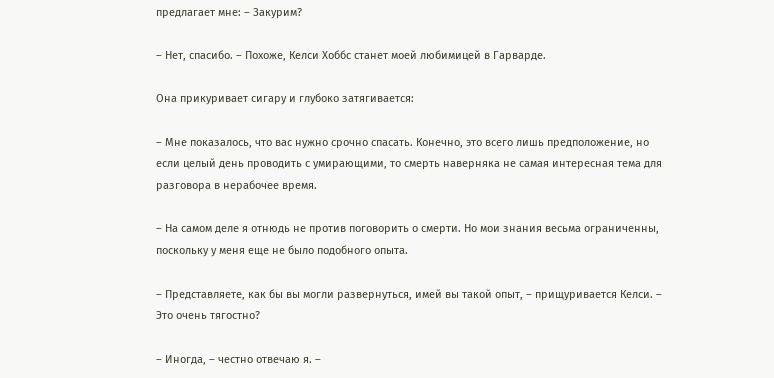предлагает мне: – Закурим?

– Нет, спасибо. – Похоже, Келси Хоббс станет моей любимицей в Гарварде.

Она прикуривает сигару и глубоко затягивается:

– Мне показалось, что вас нужно срочно спасать. Конечно, это всего лишь предположение, но если целый день проводить с умирающими, то смерть наверняка не самая интересная тема для разговора в нерабочее время.

– На самом деле я отнюдь не против поговорить о смерти. Но мои знания весьма ограниченны, поскольку у меня еще не было подобного опыта.

– Представляете, как бы вы могли развернуться, имей вы такой опыт, – прищуривается Келси. – Это очень тягостно?

– Иногда, – честно отвечаю я. –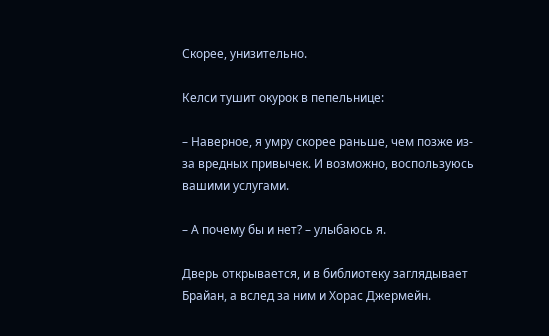Скорее, унизительно.

Келси тушит окурок в пепельнице:

– Наверное, я умру скорее раньше, чем позже из-за вредных привычек. И возможно, воспользуюсь вашими услугами.

– А почему бы и нет? – улыбаюсь я.

Дверь открывается, и в библиотеку заглядывает Брайан, а вслед за ним и Хорас Джермейн.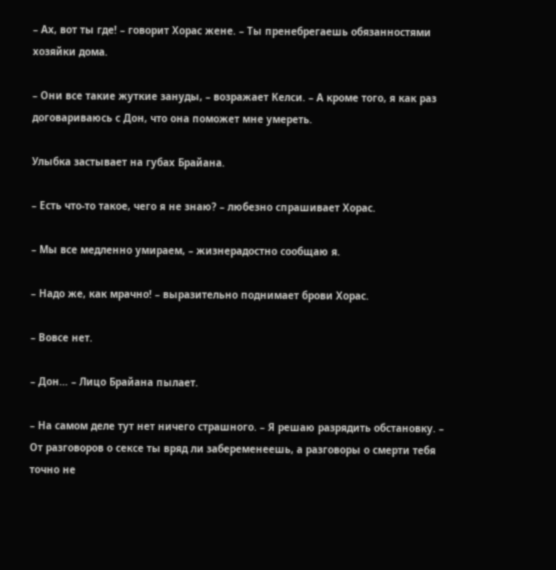– Ах, вот ты где! – говорит Хорас жене. – Ты пренебрегаешь обязанностями хозяйки дома.

– Они все такие жуткие зануды, – возражает Келси. – А кроме того, я как раз договариваюсь с Дон, что она поможет мне умереть.

Улыбка застывает на губах Брайана.

– Есть что-то такое, чего я не знаю? – любезно спрашивает Хорас.

– Мы все медленно умираем, – жизнерадостно сообщаю я.

– Надо же, как мрачно! – выразительно поднимает брови Хорас.

– Вовсе нет.

– Дон… – Лицо Брайана пылает.

– На самом деле тут нет ничего страшного. – Я решаю разрядить обстановку. – От разговоров о сексе ты вряд ли забеременеешь, а разговоры о смерти тебя точно не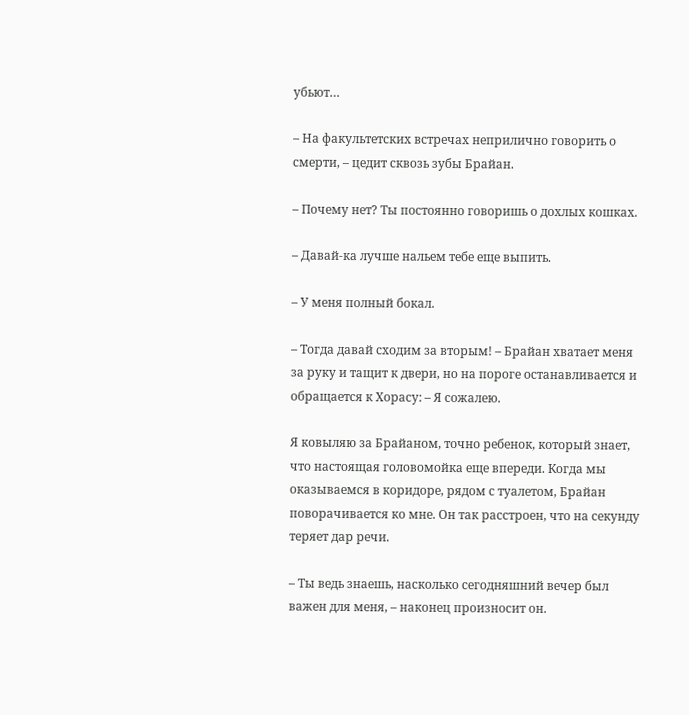убьют…

– На факультетских встречах неприлично говорить о смерти, – цедит сквозь зубы Брайан.

– Почему нет? Ты постоянно говоришь о дохлых кошках.

– Давай-ка лучше нальем тебе еще выпить.

– У меня полный бокал.

– Тогда давай сходим за вторым! – Брайан хватает меня за руку и тащит к двери, но на пороге останавливается и обращается к Хорасу: – Я сожалею.

Я ковыляю за Брайаном, точно ребенок, который знает, что настоящая головомойка еще впереди. Когда мы оказываемся в коридоре, рядом с туалетом, Брайан поворачивается ко мне. Он так расстроен, что на секунду теряет дар речи.

– Ты ведь знаешь, насколько сегодняшний вечер был важен для меня, – наконец произносит он.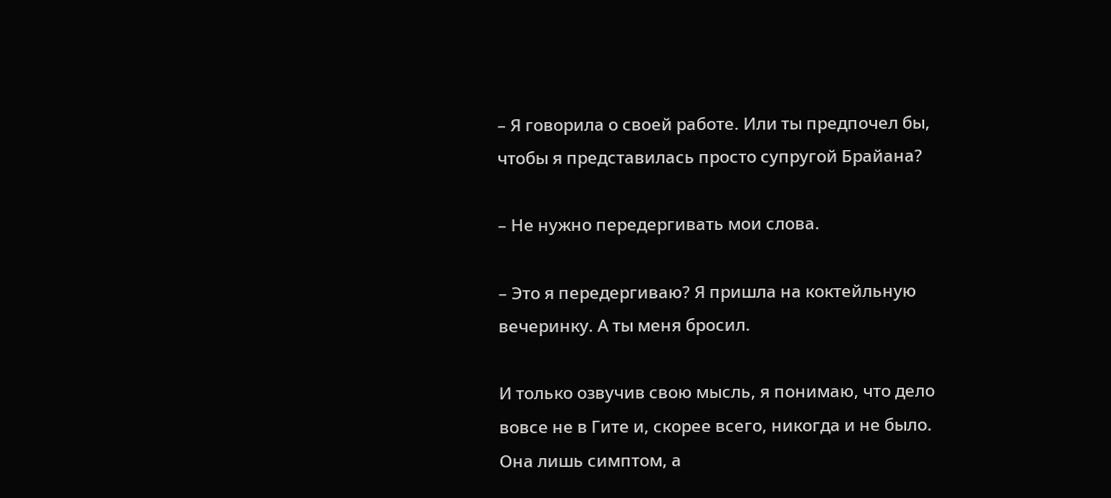– Я говорила о своей работе. Или ты предпочел бы, чтобы я представилась просто супругой Брайана?

– Не нужно передергивать мои слова.

– Это я передергиваю? Я пришла на коктейльную вечеринку. А ты меня бросил.

И только озвучив свою мысль, я понимаю, что дело вовсе не в Гите и, скорее всего, никогда и не было. Она лишь симптом, а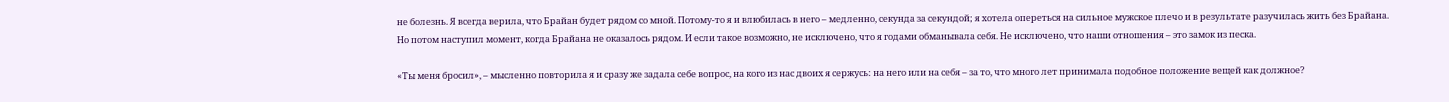не болезнь. Я всегда верила, что Брайан будет рядом со мной. Потому-то я и влюбилась в него – медленно, секунда за секундой; я хотела опереться на сильное мужское плечо и в результате разучилась жить без Брайана. Но потом наступил момент, когда Брайана не оказалось рядом. И если такое возможно, не исключено, что я годами обманывала себя. Не исключено, что наши отношения – это замок из песка.

«Ты меня бросил», – мысленно повторила я и сразу же задала себе вопрос, на кого из нас двоих я сержусь: на него или на себя – за то, что много лет принимала подобное положение вещей как должное?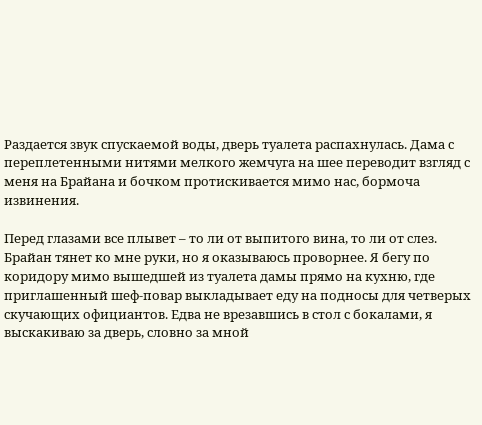Раздается звук спускаемой воды, дверь туалета распахнулась. Дама с переплетенными нитями мелкого жемчуга на шее переводит взгляд с меня на Брайана и бочком протискивается мимо нас, бормоча извинения.

Перед глазами все плывет – то ли от выпитого вина, то ли от слез. Брайан тянет ко мне руки, но я оказываюсь проворнее. Я бегу по коридору мимо вышедшей из туалета дамы прямо на кухню, где приглашенный шеф-повар выкладывает еду на подносы для четверых скучающих официантов. Едва не врезавшись в стол с бокалами, я выскакиваю за дверь, словно за мной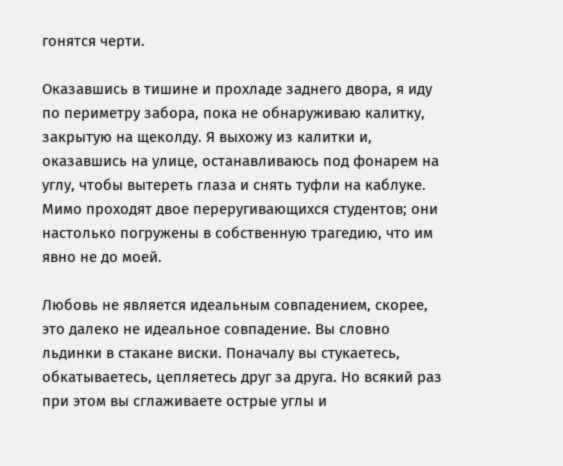гонятся черти.

Оказавшись в тишине и прохладе заднего двора, я иду по периметру забора, пока не обнаруживаю калитку, закрытую на щеколду. Я выхожу из калитки и, оказавшись на улице, останавливаюсь под фонарем на углу, чтобы вытереть глаза и снять туфли на каблуке. Мимо проходят двое переругивающихся студентов; они настолько погружены в собственную трагедию, что им явно не до моей.

Любовь не является идеальным совпадением, скорее, это далеко не идеальное совпадение. Вы словно льдинки в стакане виски. Поначалу вы стукаетесь, обкатываетесь, цепляетесь друг за друга. Но всякий раз при этом вы сглаживаете острые углы и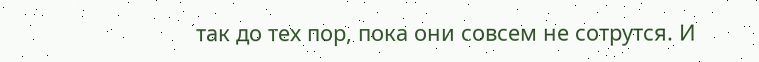так до тех пор, пока они совсем не сотрутся. И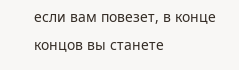если вам повезет, в конце концов вы станете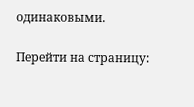одинаковыми.

Перейти на страницу: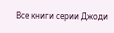Все книги серии Джоди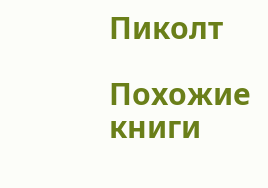Пиколт

Похожие книги